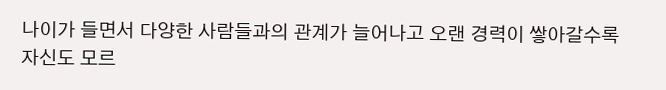나이가 들면서 다양한 사람들과의 관계가 늘어나고 오랜 경력이 쌓아갈수록 자신도 모르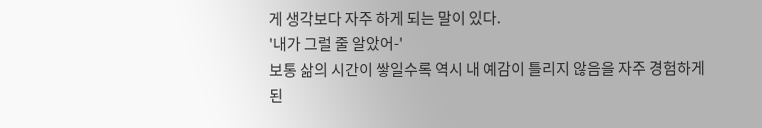게 생각보다 자주 하게 되는 말이 있다.
'내가 그럴 줄 알았어-'
보통 삶의 시간이 쌓일수록 역시 내 예감이 틀리지 않음을 자주 경험하게 된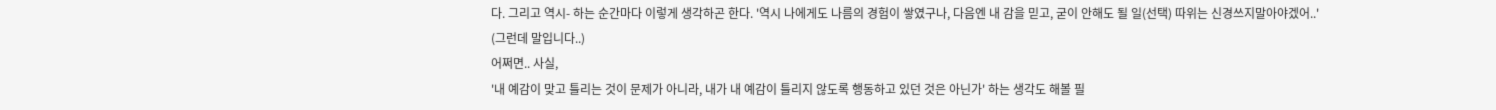다. 그리고 역시- 하는 순간마다 이렇게 생각하곤 한다. '역시 나에게도 나름의 경험이 쌓였구나, 다음엔 내 감을 믿고, 굳이 안해도 될 일(선택) 따위는 신경쓰지말아야겠어..'
(그런데 말입니다..)
어쩌면.. 사실,
'내 예감이 맞고 틀리는 것이 문제가 아니라, 내가 내 예감이 틀리지 않도록 행동하고 있던 것은 아닌가' 하는 생각도 해볼 필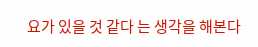요가 있을 것 같다 는 생각을 해본다